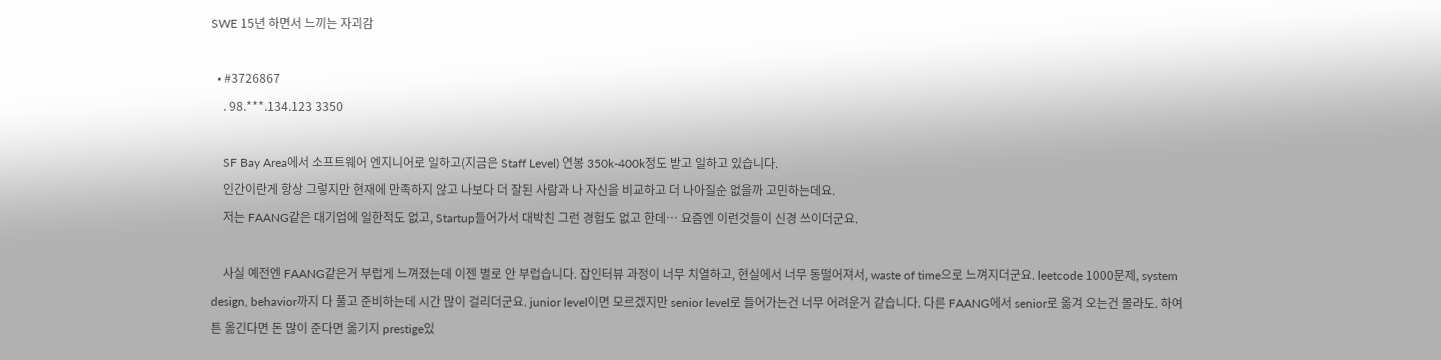SWE 15년 하면서 느끼는 자괴감

  • #3726867
    . 98.***.134.123 3350

    SF Bay Area에서 소프트웨어 엔지니어로 일하고(지금은 Staff Level) 연봉 350k-400k정도 받고 일하고 있습니다.
    인간이란게 항상 그렇지만 현재에 만족하지 않고 나보다 더 잘된 사람과 나 자신을 비교하고 더 나아질순 없을까 고민하는데요.
    저는 FAANG같은 대기업에 일한적도 없고, Startup들어가서 대박친 그런 경험도 없고 한데… 요즘엔 이런것들이 신경 쓰이더군요.

    사실 예전엔 FAANG같은거 부럽게 느껴졌는데 이젠 별로 안 부럽습니다. 잡인터뷰 과정이 너무 치열하고, 현실에서 너무 동떨어져서, waste of time으로 느껴지더군요. leetcode 1000문제, system design, behavior까지 다 풀고 준비하는데 시간 많이 걸리더군요. junior level이면 모르겠지만 senior level로 들어가는건 너무 어려운거 같습니다. 다른 FAANG에서 senior로 옮겨 오는건 몰라도. 하여튼 옮긴다면 돈 많이 준다면 옮기지 prestige있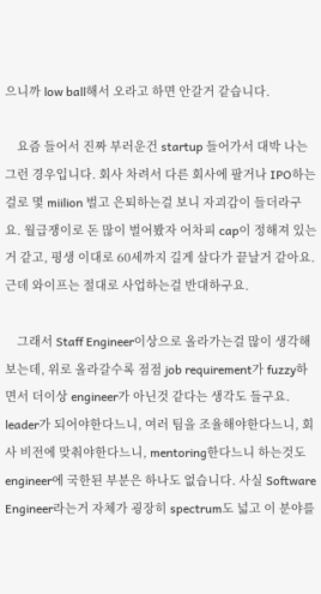으니까 low ball해서 오라고 하면 안갈거 같습니다.

    요즘 들어서 진짜 부러운건 startup 들어가서 대박 나는 그런 경우입니다. 회사 차려서 다른 회사에 팔거나 IPO하는걸로 몇 miilion 벌고 은퇴하는걸 보니 자괴감이 들더라구요. 월급쟁이로 돈 많이 벌어봤자 어차피 cap이 정해져 있는거 같고, 평생 이대로 60세까지 길게 살다가 끝날거 같아요. 근데 와이프는 절대로 사업하는걸 반대하구요.

    그래서 Staff Engineer이상으로 올라가는걸 많이 생각해보는데, 위로 올라갈수록 점점 job requirement가 fuzzy하면서 더이상 engineer가 아닌것 같다는 생각도 들구요. leader가 되어야한다느니, 여러 팀을 조율해야한다느니, 회사 비전에 맞춰야한다느니, mentoring한다느니 하는것도 engineer에 국한된 부분은 하나도 없습니다. 사실 Software Engineer라는거 자체가 굉장히 spectrum도 넓고 이 분야를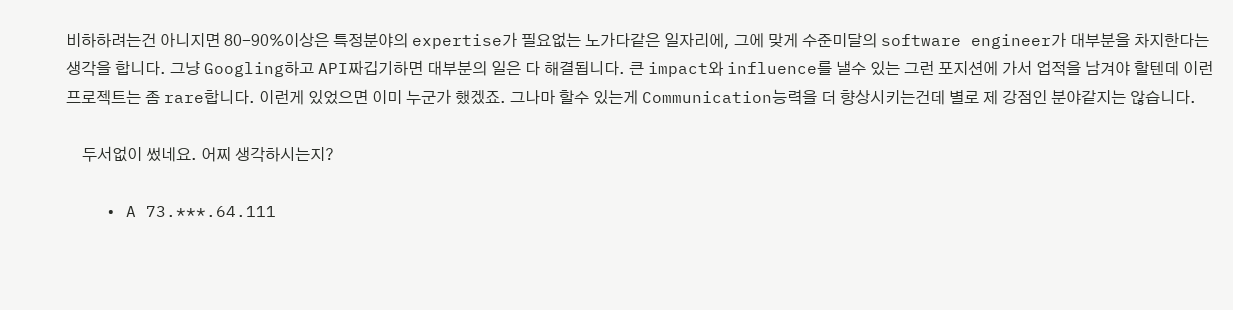비하하려는건 아니지면 80-90%이상은 특정분야의 expertise가 필요없는 노가다같은 일자리에, 그에 맞게 수준미달의 software engineer가 대부분을 차지한다는 생각을 합니다. 그냥 Googling하고 API짜깁기하면 대부분의 일은 다 해결됩니다. 큰 impact와 influence를 낼수 있는 그런 포지션에 가서 업적을 남겨야 할텐데 이런 프로젝트는 좀 rare합니다. 이런게 있었으면 이미 누군가 했겠죠. 그나마 할수 있는게 Communication능력을 더 향상시키는건데 별로 제 강점인 분야같지는 않습니다.

    두서없이 썼네요. 어찌 생각하시는지?

    • A 73.***.64.111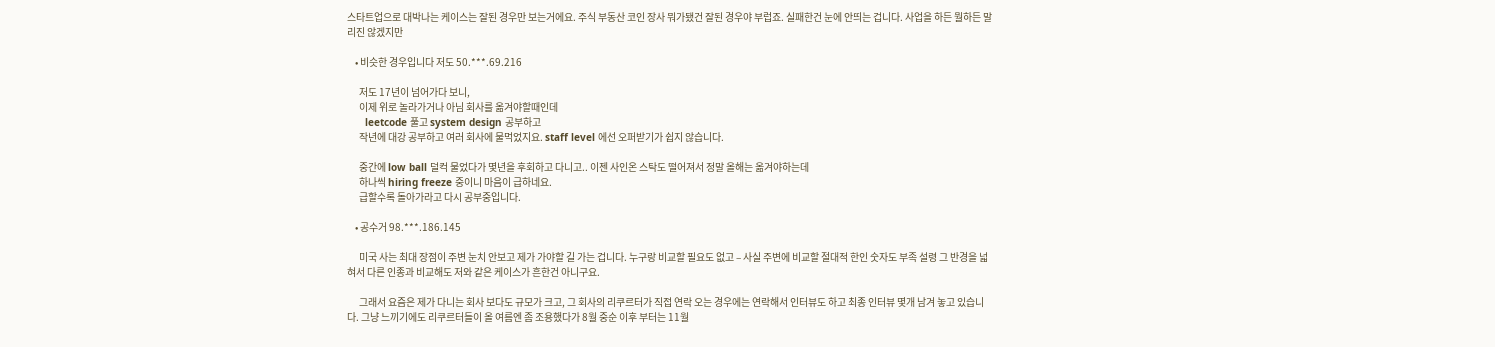스타트업으로 대박나는 케이스는 잘된 경우만 보는거에요. 주식 부동산 코인 장사 뭐가됐건 잘된 경우야 부럽죠. 실패한건 눈에 안띄는 겁니다. 사업을 하든 뭘하든 말리진 않겠지만

    • 비슷한 경우입니다 저도 50.***.69.216

      저도 17년이 넘어가다 보니,
      이제 위로 놀라가거나 아님 회사를 옮겨야할때인데
      leetcode 풀고 system design 공부하고
      작년에 대강 공부하고 여러 회사에 물먹었지요. staff level 에선 오퍼받기가 쉽지 않습니다.

      중간에 low ball 덜컥 물었다가 몇년을 후회하고 다니고.. 이젠 사인온 스탁도 떨어져서 정말 올해는 옮겨야하는데
      하나씩 hiring freeze 중이니 마음이 급하네요.
      급할수록 돌아가라고 다시 공부중입니다.

    • 공수거 98.***.186.145

      미국 사는 최대 장점이 주변 눈치 안보고 제가 가야할 길 가는 겁니다. 누구랑 비교할 필요도 없고 – 사실 주변에 비교할 절대적 한인 숫자도 부족 설령 그 반경을 넓혀서 다른 인종과 비교해도 저와 같은 케이스가 흔한건 아니구요.

      그래서 요즘은 제가 다니는 회사 보다도 규모가 크고, 그 회사의 리쿠르터가 직접 연락 오는 경우에는 연락해서 인터뷰도 하고 최종 인터뷰 몇개 남겨 놓고 있습니다. 그냥 느끼기에도 리쿠르터들이 올 여름엔 좀 조용했다가 8월 중순 이후 부터는 11월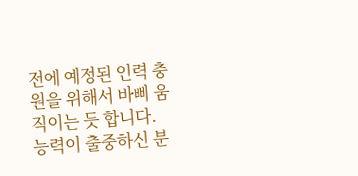전에 예정된 인력 충원을 위해서 바삐 움직이는 듯 합니다. 능력이 출중하신 분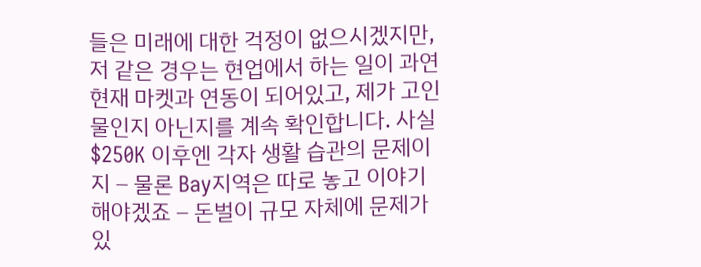들은 미래에 대한 걱정이 없으시겠지만, 저 같은 경우는 현업에서 하는 일이 과연 현재 마켓과 연동이 되어있고, 제가 고인물인지 아닌지를 계속 확인합니다. 사실 $250K 이후엔 각자 생활 습관의 문제이지 – 물론 Bay지역은 따로 놓고 이야기 해야겠죠 – 돈벌이 규모 자체에 문제가 있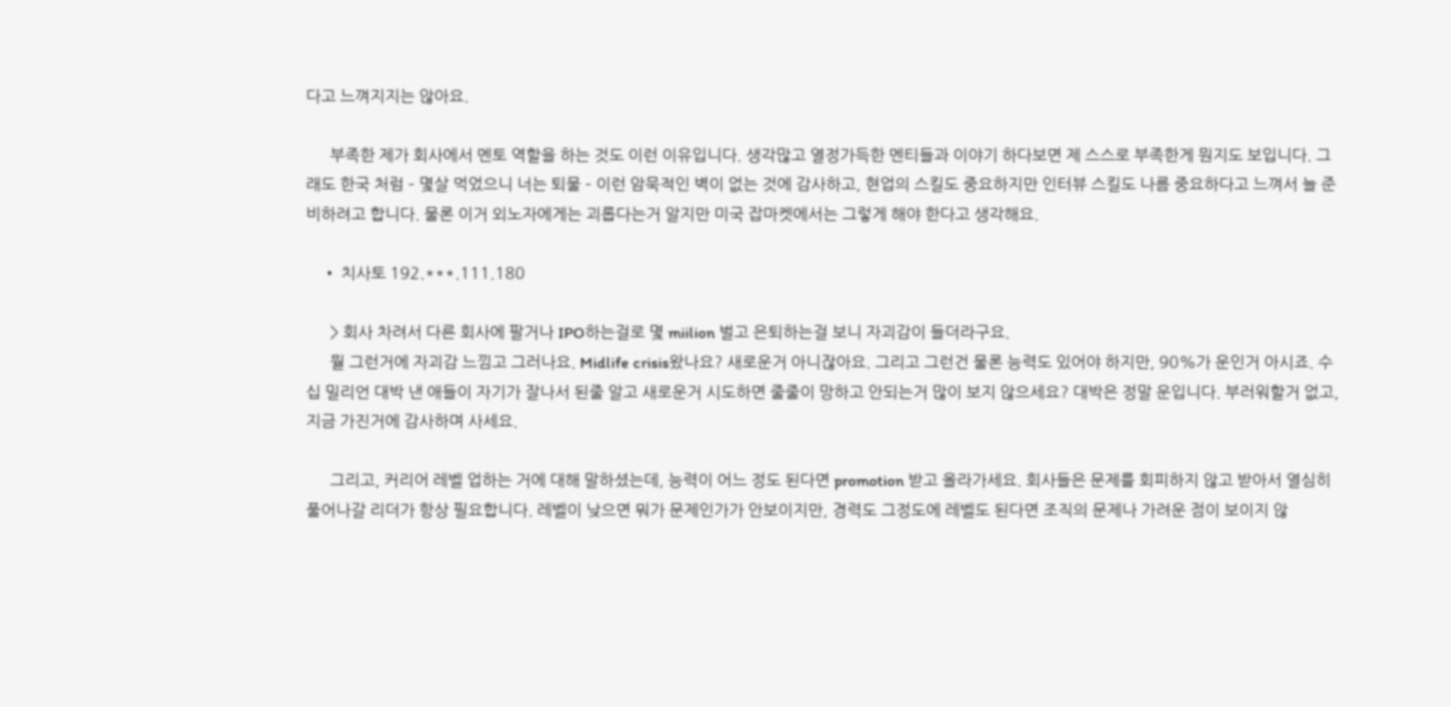다고 느껴지지는 않아요.

      부족한 제가 회사에서 멘토 역할을 하는 것도 이런 이유입니다. 생각많고 열정가득한 멘티들과 이야기 하다보면 제 스스로 부족한게 뭔지도 보입니다. 그래도 한국 처럼 – 몇살 먹었으니 너는 퇴물 – 이런 암묵적인 벽이 없는 것에 감사하고, 현업의 스킬도 중요하지만 인터뷰 스킬도 나름 중요하다고 느껴서 늘 준비하려고 합니다. 물론 이거 외노자에게는 괴롭다는거 알지만 미국 잡마켓에서는 그렇게 해야 한다고 생각해요.

    • 치사토 192.***.111.180

      > 회사 차려서 다른 회사에 팔거나 IPO하는걸로 몇 miilion 벌고 은퇴하는걸 보니 자괴감이 들더라구요.
      뭘 그런거에 자괴감 느낌고 그러나요. Midlife crisis왔나요? 새로운거 아니잖아요. 그리고 그런건 물론 능력도 있어야 하지만, 90%가 운인거 아시죠. 수십 밀리언 대박 낸 애들이 자기가 잘나서 된줄 알고 새로운거 시도하면 줄줄이 망하고 안되는거 많이 보지 않으세요? 대박은 정말 운입니다. 부러워할거 없고, 지금 가진거에 감사하며 사세요.

      그리고, 커리어 레벨 업하는 거에 대해 말하셨는데, 능력이 어느 정도 된다면 promotion 받고 올라가세요. 회사들은 문제를 회피하지 않고 받아서 열심히 풀어나갈 리더가 항상 필요합니다. 레벨이 낮으면 뭐가 문제인가가 안보이지만, 경력도 그정도에 레벨도 된다면 조직의 문제나 가려운 점이 보이지 않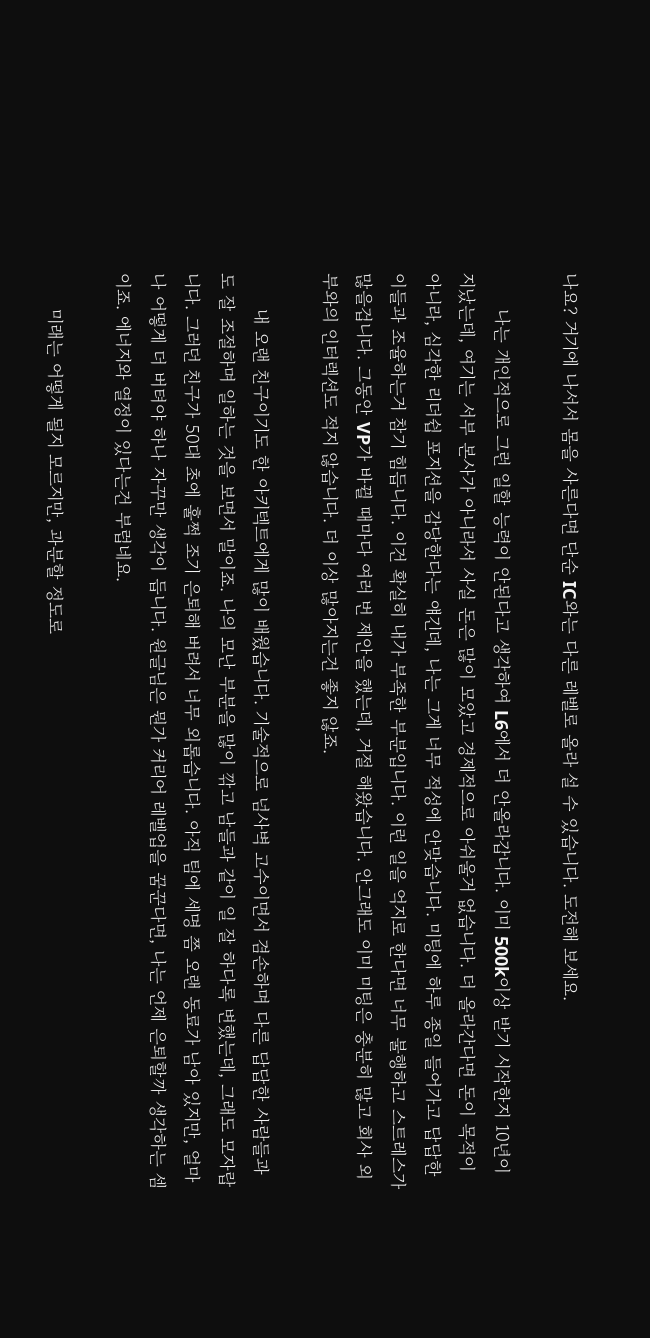나요? 거기에 나서서 몸을 사른다면 단순 IC와는 다른 레벨로 올라 설 수 있습니다. 도전해 보세요.

      나는 개인적으로 그런 일할 능력이 안된다고 생각하여 L6에서 더 안올라갑니다. 이미 500k이상 받기 시작한지 10년이 지났는데, 여기는 서부 본사가 아니라서 사실 돈은 많이 모았고 경제적으로 아쉬울거 없습니다. 더 올라간다면 돈이 목적이 아니라, 심각한 리더쉽 포지션을 감당한다는 얘긴데, 나는 그게 너무 적성에 안맞습니다. 미팅에 하루 종일 들어가고 답답한 이들과 조율하는거 참기 힘듭니다. 이건 확실히 내가 부족한 부분입니다. 이런 일을 억지로 한다면 너무 불행하고 스트레스가 많을겁니다. 그동안 VP가 바뀔 때마다 여러 번 제안을 했는데, 거절 해왔습니다. 안그래도 이미 미팅은 충분히 많고 회사 외부와의 인터렉션도 적지 않습니다. 더 이상 많아지는건 좋지 않죠.

      내 오랜 친구이기도 한 아키텍트에게 많이 배웠습니다. 기술적으로 넘사벽 고수이면서 겸손하며 다른 답답한 사람들과도 잘 조절하며 일하는 것을 보면서 말이죠. 나의 모난 부분을 많이 깎고 남들과 같이 일 잘 하다록 변했는데, 그래도 모자랍니다. 그러던 친구가 50대 초에 훌쩍 조기 은퇴해 버려서 너무 외롭습니다. 아직 팀에 세명 쯤 오랜 동료가 남아 있지만, 얼마나 어떻게 더 버텨야 하나 자꾸만 생각이 듭니다. 원글님은 뭔가 커리어 레벨업을 꿈꾼다면, 나는 언제 은퇴할까 생각하는 셈이죠. 에너지와 열정이 있다는건 부럽네요.

      미래는 어떻게 될지 모르지만, 과분할 정도로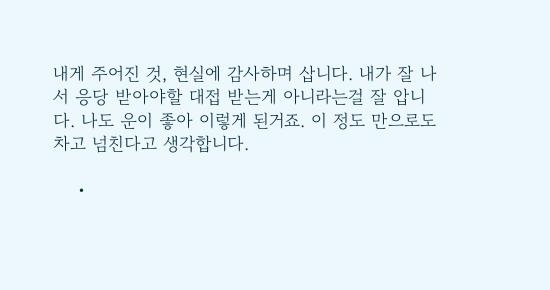내게 주어진 것, 현실에 감사하며 삽니다. 내가 잘 나서 응당 받아야할 대접 받는게 아니라는걸 잘 압니다. 나도 운이 좋아 이렇게 된거죠. 이 정도 만으로도 차고 넘친다고 생각합니다.

    •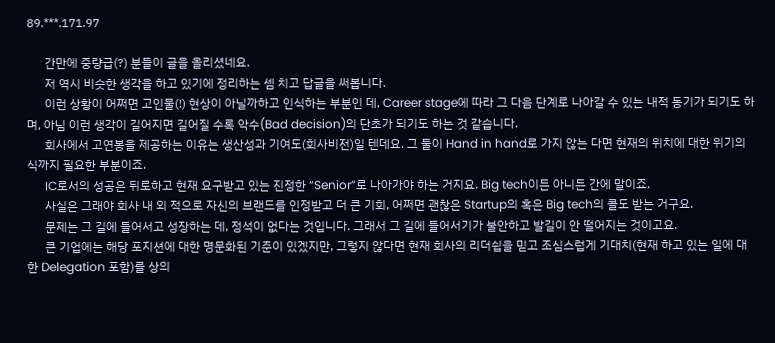89.***.171.97

      간만에 중량급(?) 분들이 글을 올리셨네요.
      저 역시 비슷한 생각을 하고 있기에 정리하는 셈 치고 답글을 써봅니다.
      이런 상황이 어쩌면 고인물(!) 현상이 아닐까하고 인식하는 부분인 데, Career stage에 따라 그 다음 단계로 나아갈 수 있는 내적 동기가 되기도 하며, 아님 이런 생각이 길어지면 길어질 수록 악수(Bad decision)의 단초가 되기도 하는 것 같습니다.
      회사에서 고연봉을 제공하는 이유는 생산성과 기여도(회사비전)일 텐데요. 그 둘이 Hand in hand로 가지 않는 다면 현재의 위치에 대한 위기의식까지 필요한 부분이죠.
      IC로서의 성공은 뒤로하고 현재 요구받고 있는 진정한 “Senior”로 나아가야 하는 거지요. Big tech이든 아니든 간에 말이죠.
      사실은 그래야 회사 내 외 적으로 자신의 브랜드를 인정받고 더 큰 기회, 어쩌면 괜찮은 Startup의 혹은 Big tech의 콜도 받는 거구요.
      문제는 그 길에 들어서고 성장하는 데, 정석이 없다는 것입니다. 그래서 그 길에 들어서기가 불안하고 발길이 안 떨어지는 것이고요.
      큰 기업에는 해당 포지션에 대한 명문화된 기준이 있겠지만, 그렇지 않다면 현재 회사의 리더쉽을 믿고 조심스럽게 기대치(현재 하고 있는 일에 대한 Delegation 포함)를 상의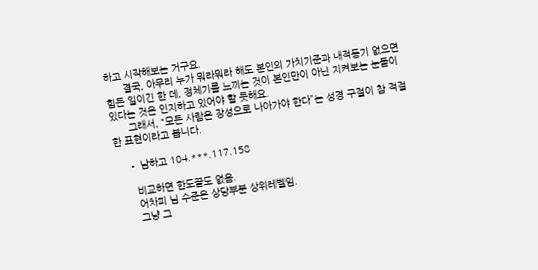하고 시작해보는 거구요.
      결국, 아무리 누가 뭐라뭐라 해도 본인의 가치기준과 내적동기 없으면 힘든 일이긴 한 데, 정체기를 느끼는 것이 본인만이 아닌 지켜보는 눈들이 있다는 것은 인지하고 있어야 할 듯해요.
      그래서, “모든 사람은 장성으로 나아가야 한다”는 성경 구절이 참 적절한 표현이라고 봅니다.

    • 남하고 104.***.117.158

      비교하면 한도끝도 없음.
      어차피 님 수준은 상당부분 상위레벨임.
      그냥 그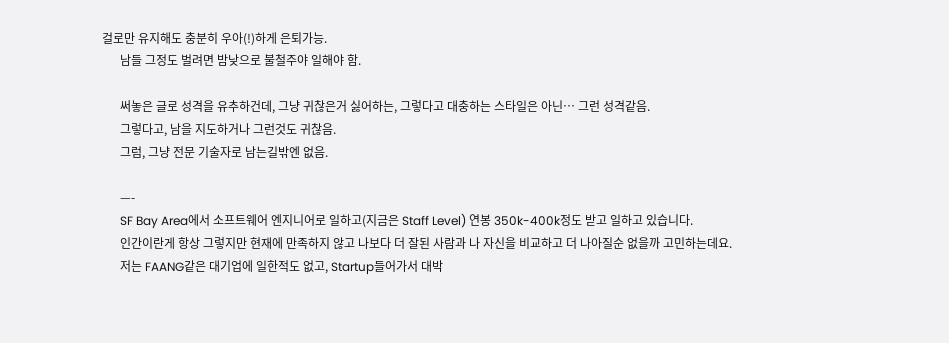걸로만 유지해도 충분히 우아(!)하게 은퇴가능.
      남들 그정도 벌려면 밤낮으로 불철주야 일해야 함.

      써놓은 글로 성격을 유추하건데, 그냥 귀찮은거 싫어하는, 그렇다고 대충하는 스타일은 아닌… 그런 성격같음.
      그렇다고, 남을 지도하거나 그런것도 귀찮음.
      그럼, 그냥 전문 기술자로 남는길밖엔 없음.

      —-
      SF Bay Area에서 소프트웨어 엔지니어로 일하고(지금은 Staff Level) 연봉 350k-400k정도 받고 일하고 있습니다.
      인간이란게 항상 그렇지만 현재에 만족하지 않고 나보다 더 잘된 사람과 나 자신을 비교하고 더 나아질순 없을까 고민하는데요.
      저는 FAANG같은 대기업에 일한적도 없고, Startup들어가서 대박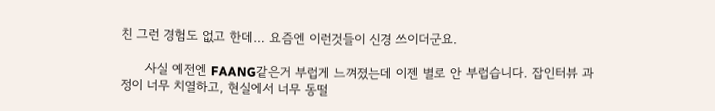친 그런 경험도 없고 한데… 요즘엔 이런것들이 신경 쓰이더군요.

      사실 예전엔 FAANG같은거 부럽게 느껴졌는데 이젠 별로 안 부럽습니다. 잡인터뷰 과정이 너무 치열하고, 현실에서 너무 동떨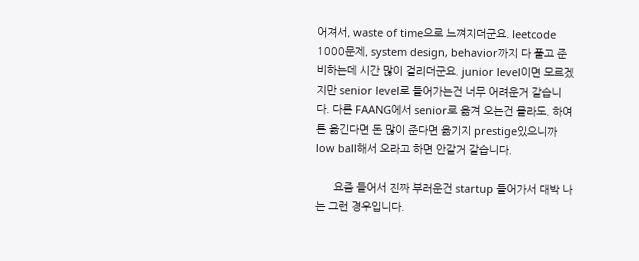어져서, waste of time으로 느껴지더군요. leetcode 1000문제, system design, behavior까지 다 풀고 준비하는데 시간 많이 걸리더군요. junior level이면 모르겠지만 senior level로 들어가는건 너무 어려운거 같습니다. 다른 FAANG에서 senior로 옮겨 오는건 몰라도. 하여튼 옮긴다면 돈 많이 준다면 옮기지 prestige있으니까 low ball해서 오라고 하면 안갈거 같습니다.

      요즘 들어서 진짜 부러운건 startup 들어가서 대박 나는 그런 경우입니다.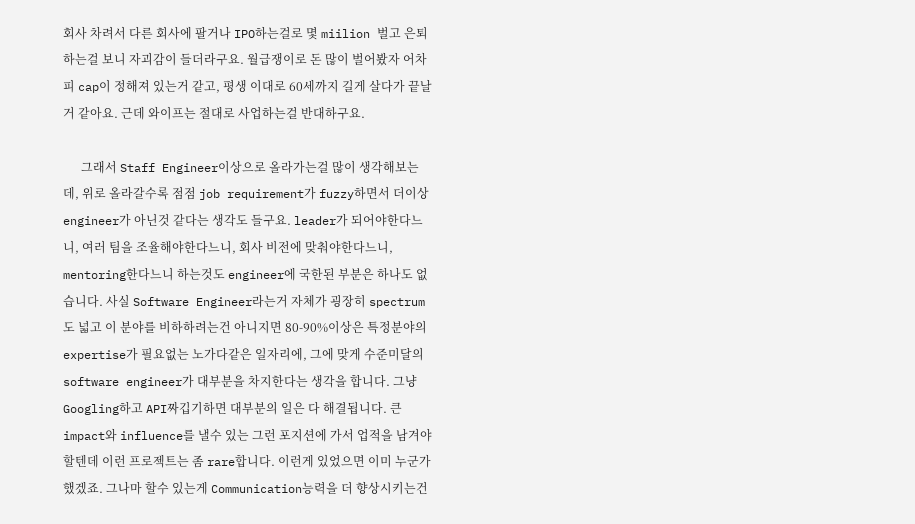회사 차려서 다른 회사에 팔거나 IPO하는걸로 몇 miilion 벌고 은퇴하는걸 보니 자괴감이 들더라구요. 월급쟁이로 돈 많이 벌어봤자 어차피 cap이 정해져 있는거 같고, 평생 이대로 60세까지 길게 살다가 끝날거 같아요. 근데 와이프는 절대로 사업하는걸 반대하구요.

      그래서 Staff Engineer이상으로 올라가는걸 많이 생각해보는데, 위로 올라갈수록 점점 job requirement가 fuzzy하면서 더이상 engineer가 아닌것 같다는 생각도 들구요. leader가 되어야한다느니, 여러 팀을 조율해야한다느니, 회사 비전에 맞춰야한다느니, mentoring한다느니 하는것도 engineer에 국한된 부분은 하나도 없습니다. 사실 Software Engineer라는거 자체가 굉장히 spectrum도 넓고 이 분야를 비하하려는건 아니지면 80-90%이상은 특정분야의 expertise가 필요없는 노가다같은 일자리에, 그에 맞게 수준미달의 software engineer가 대부분을 차지한다는 생각을 합니다. 그냥 Googling하고 API짜깁기하면 대부분의 일은 다 해결됩니다. 큰 impact와 influence를 낼수 있는 그런 포지션에 가서 업적을 남겨야 할텐데 이런 프로젝트는 좀 rare합니다. 이런게 있었으면 이미 누군가 했겠죠. 그나마 할수 있는게 Communication능력을 더 향상시키는건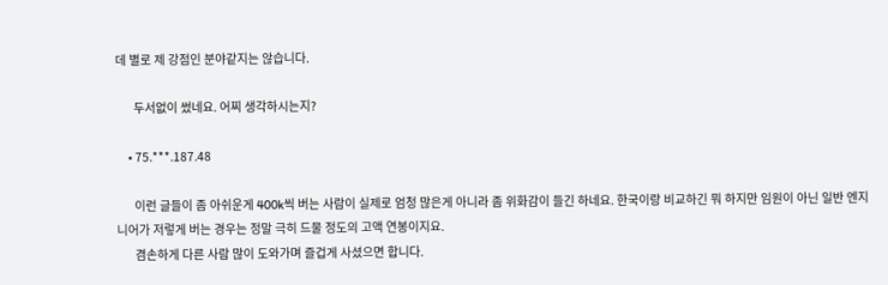데 별로 제 강점인 분야같지는 않습니다.

      두서없이 썼네요. 어찌 생각하시는지?

    • 75.***.187.48

      이런 글들이 좀 아쉬운게 400k씩 버는 사람이 실제로 엄청 많은게 아니라 좀 위화감이 들긴 하네요. 한국이랑 비교하긴 뭐 하지만 임원이 아닌 일반 엔지니어가 저렇게 버는 경우는 정말 극히 드물 정도의 고액 연봉이지요.
      겸손하게 다른 사람 많이 도와가며 즐겁게 사셨으면 합니다.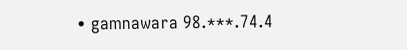• gamnawara 98.***.74.4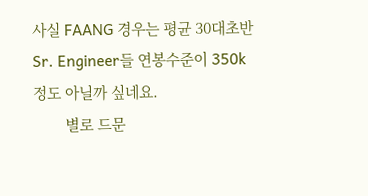사실 FAANG 경우는 평균 30대초반 Sr. Engineer들 연봉수준이 350k 정도 아닐까 싶네요.
        별로 드문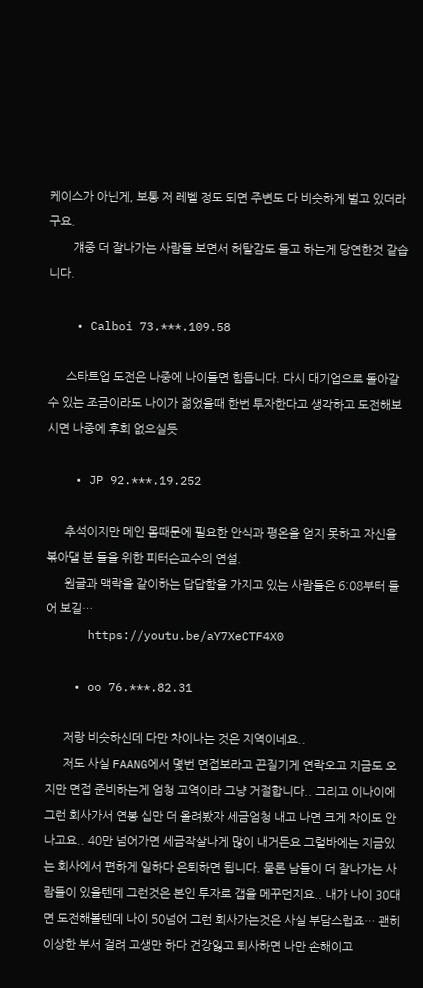케이스가 아닌게, 보통 저 레벨 정도 되면 주변도 다 비슷하게 벌고 있더라구요.
        걔중 더 잘나가는 사람들 보면서 허탈감도 들고 하는게 당연한것 같습니다.

    • Calboi 73.***.109.58

      스타트업 도전은 나중에 나이들면 힘듭니다. 다시 대기업으로 돌아갈수 있는 조금이라도 나이가 젊었을때 한번 투자한다고 생각하고 도전해보시면 나중에 후회 없으실듯

    • JP 92.***.19.252

      추석이지만 메인 몸때문에 필요한 안식과 평온을 얻지 못하고 자신을 볶아댈 분 들을 위한 피터슨교수의 연설.
      원글과 맥락을 같이하는 답답함을 가지고 있는 사람들은 6:08부터 들어 보길…
      https://youtu.be/aY7XeCTF4X0

    • oo 76.***.82.31

      저랑 비슷하신데 다만 차이나는 것은 지역이네요..
      저도 사실 FAANG에서 몇번 면접보라고 끈질기게 연락오고 지금도 오지만 면접 준비하는게 엄청 고역이라 그냥 거절합니다.. 그리고 이나이에 그런 회사가서 연봉 십만 더 올려봤자 세금엄청 내고 나면 크게 차이도 안나고요.. 40만 넘어가면 세금작살나게 많이 내거든요 그럴바에는 지금있는 회사에서 편하게 일하다 은퇴하면 됩니다. 물론 남들이 더 잘나가는 사람들이 있을텐데 그런것은 본인 투자로 갭을 메꾸던지요.. 내가 나이 30대면 도전해볼텐데 나이 50넘어 그런 회사가는것은 사실 부담스럽죠… 괜히 이상한 부서 걸려 고생만 하다 건강잃고 퇴사하면 나만 손해이고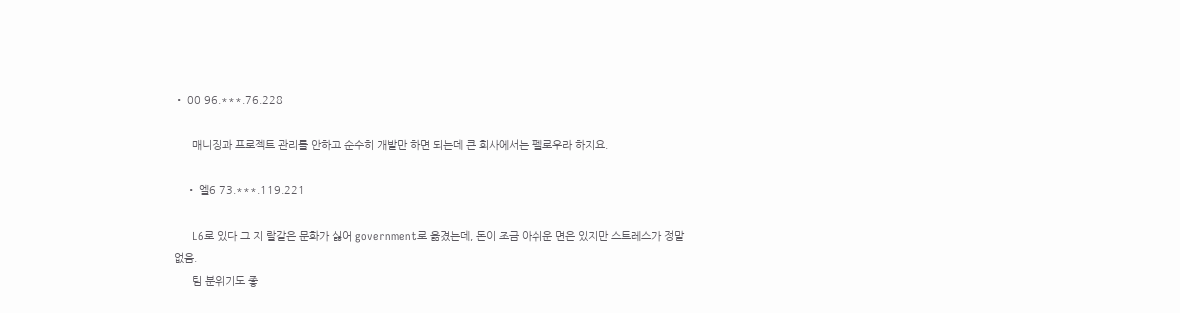• 00 96.***.76.228

      매니징과 프로젝트 관리를 안하고 순수히 개발만 하면 되는데 큰 회사에서는 펠로우라 하지요.

    • 엘6 73.***.119.221

      L6로 있다 그 지 랄같은 문화가 싫어 government로 옮겼는데, 돈이 조금 아쉬운 면은 있지만 스트레스가 정말 없음.
      팀 분위기도 좋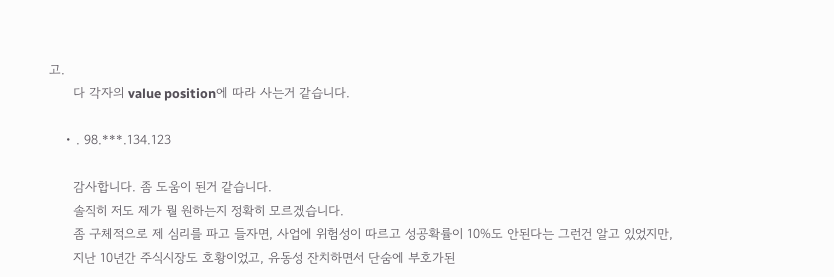고.
      다 각자의 value position에 따라 사는거 같습니다.

    • . 98.***.134.123

      감사합니다. 좀 도움이 된거 같습니다.
      솔직히 저도 제가 뭘 원하는지 정확히 모르겠습니다.
      좀 구체적으로 제 심리를 파고 들자면, 사업에 위험성이 따르고 성공확률이 10%도 안된다는 그런건 알고 있었지만,
      지난 10년간 주식시장도 호황이었고, 유동성 잔치하면서 단숨에 부호가된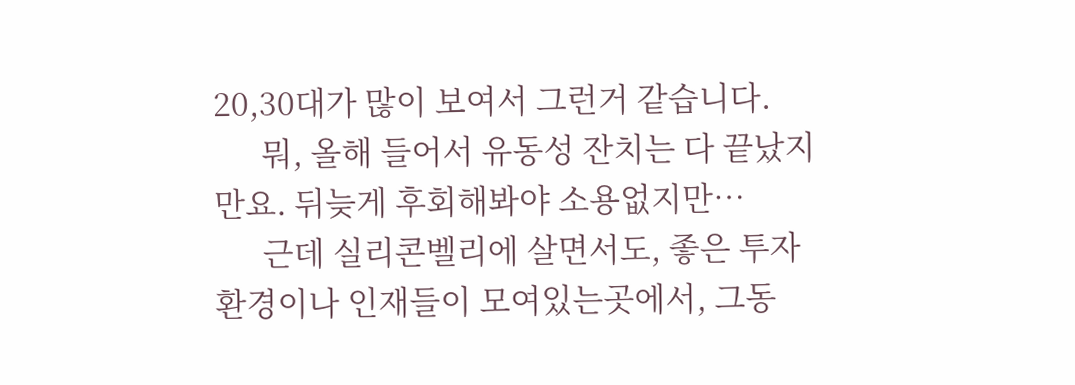20,30대가 많이 보여서 그런거 같습니다.
      뭐, 올해 들어서 유동성 잔치는 다 끝났지만요. 뒤늦게 후회해봐야 소용없지만…
      근데 실리콘벨리에 살면서도, 좋은 투자 환경이나 인재들이 모여있는곳에서, 그동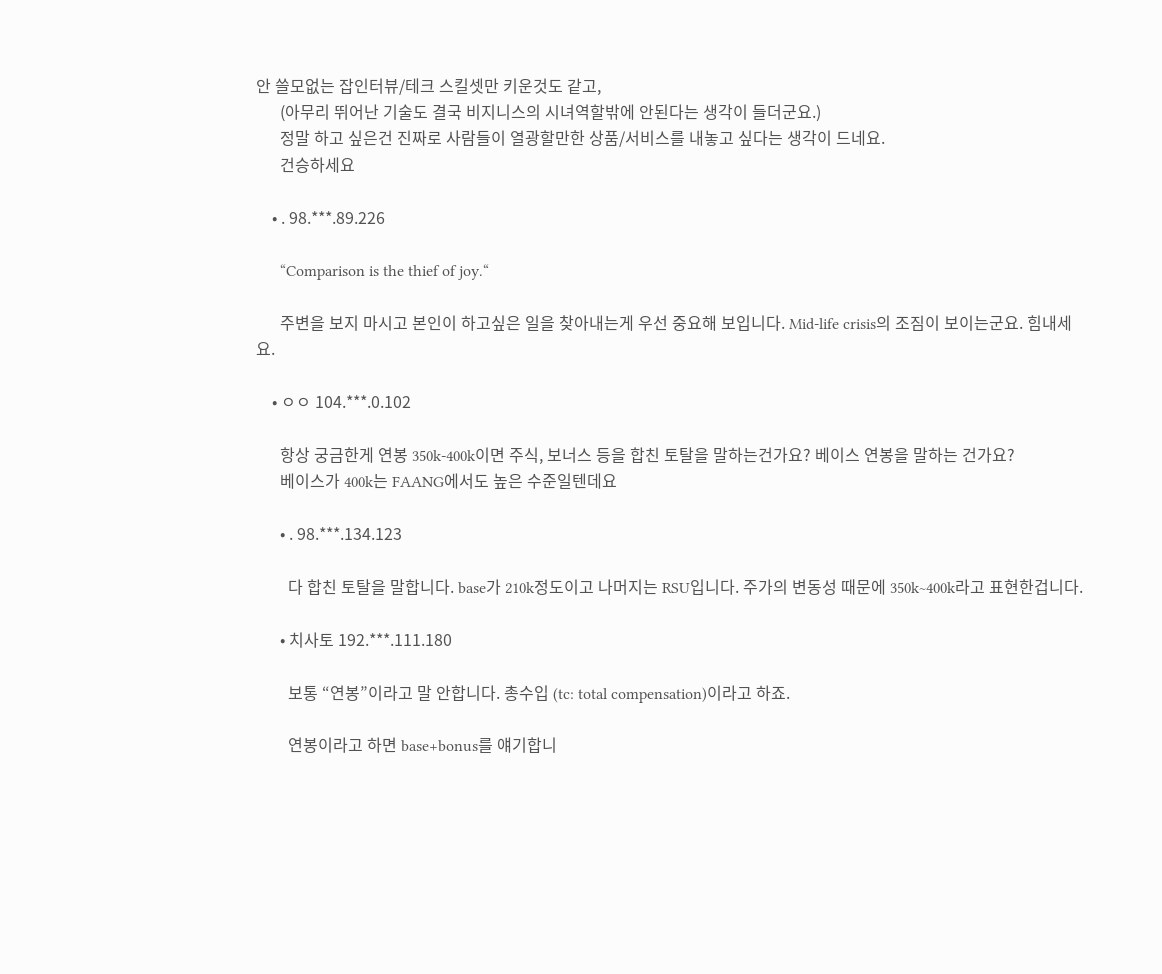안 쓸모없는 잡인터뷰/테크 스킬셋만 키운것도 같고,
      (아무리 뛰어난 기술도 결국 비지니스의 시녀역할밖에 안된다는 생각이 들더군요.)
      정말 하고 싶은건 진짜로 사람들이 열광할만한 상품/서비스를 내놓고 싶다는 생각이 드네요.
      건승하세요

    • . 98.***.89.226

      “Comparison is the thief of joy.“

      주변을 보지 마시고 본인이 하고싶은 일을 찾아내는게 우선 중요해 보입니다. Mid-life crisis의 조짐이 보이는군요. 힘내세요.

    • ㅇㅇ 104.***.0.102

      항상 궁금한게 연봉 350k-400k이면 주식, 보너스 등을 합친 토탈을 말하는건가요? 베이스 연봉을 말하는 건가요?
      베이스가 400k는 FAANG에서도 높은 수준일텐데요

      • . 98.***.134.123

        다 합친 토탈을 말합니다. base가 210k정도이고 나머지는 RSU입니다. 주가의 변동성 때문에 350k~400k라고 표현한겁니다.

      • 치사토 192.***.111.180

        보통 “연봉”이라고 말 안합니다. 총수입 (tc: total compensation)이라고 하죠.

        연봉이라고 하면 base+bonus를 얘기합니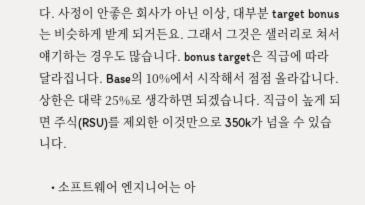다. 사정이 안좋은 회사가 아닌 이상, 대부분 target bonus는 비슷하게 받게 되거든요. 그래서 그것은 샐러리로 쳐서 얘기하는 경우도 많습니다. bonus target은 직급에 따라 달라집니다. Base의 10%에서 시작해서 점점 올라갑니다. 상한은 대략 25%로 생각하면 되겠습니다. 직급이 높게 되면 주식(RSU)를 제외한 이것만으로 350k가 넘을 수 있습니다.

    • 소프트웨어 엔지니어는 아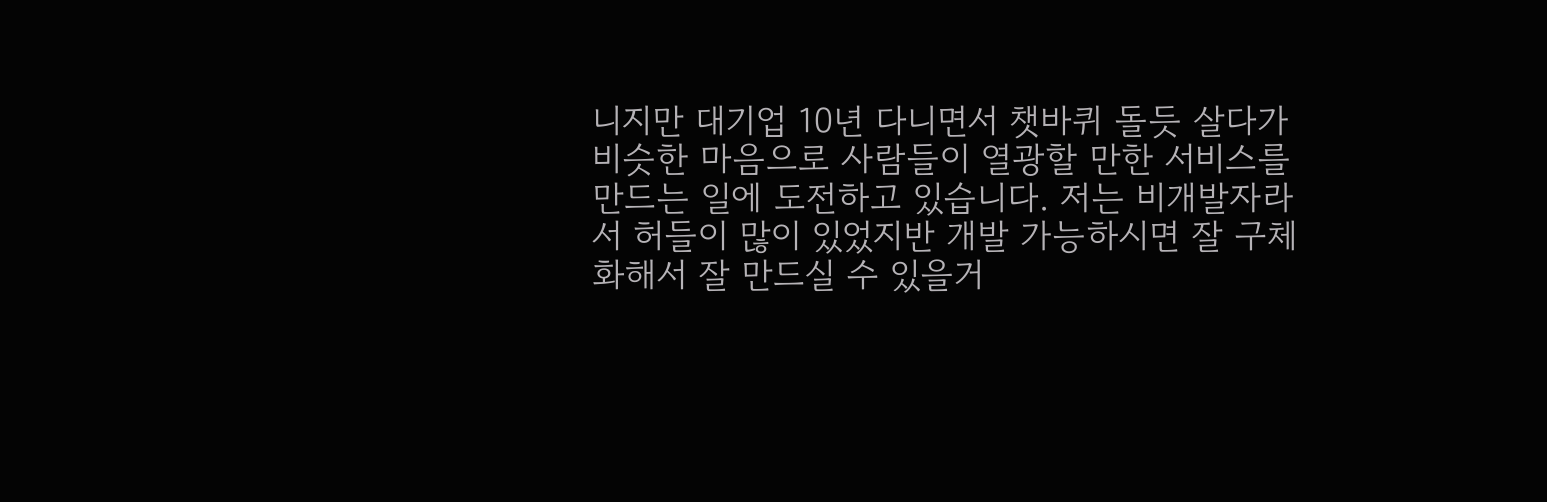니지만 대기업 10년 다니면서 챗바퀴 돌듯 살다가 비슷한 마음으로 사람들이 열광할 만한 서비스를 만드는 일에 도전하고 있습니다. 저는 비개발자라서 허들이 많이 있었지반 개발 가능하시면 잘 구체화해서 잘 만드실 수 있을거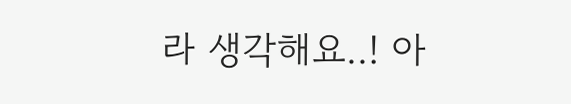라 생각해요..! 아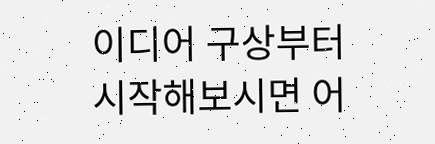이디어 구상부터 시작해보시면 어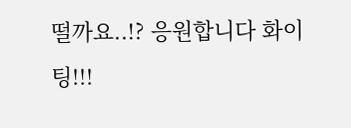떨까요..!? 응원합니다 화이팅!!!